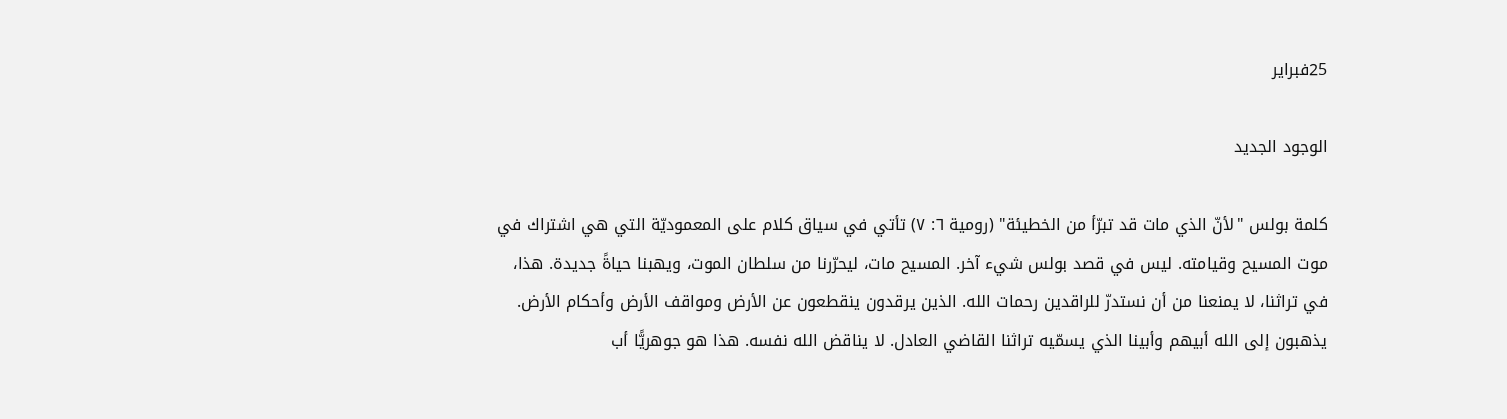25فبراير

الوجود الجديد

كلمة بولس "لأنّ الذي مات قد تبرّأ من الخطيئة" (رومية ٦: ٧) تأتي في سياق كلام على المعموديّة التي هي اشتراك في موت المسيح وقيامته. ليس في قصد بولس شيء آخر. المسيح مات، ليحرّرنا من سلطان الموت، ويهبنا حياةً جديدة. هذا، في تراثنا، لا يمنعنا من أن نستدرّ للراقدين رحمات الله. الذين يرقدون ينقطعون عن الأرض ومواقف الأرض وأحكام الأرض. يذهبون إلى الله أبيهم وأبينا الذي يسمّيه تراثنا القاضي العادل. لا يناقض الله نفسه. هذا هو جوهريًّا أب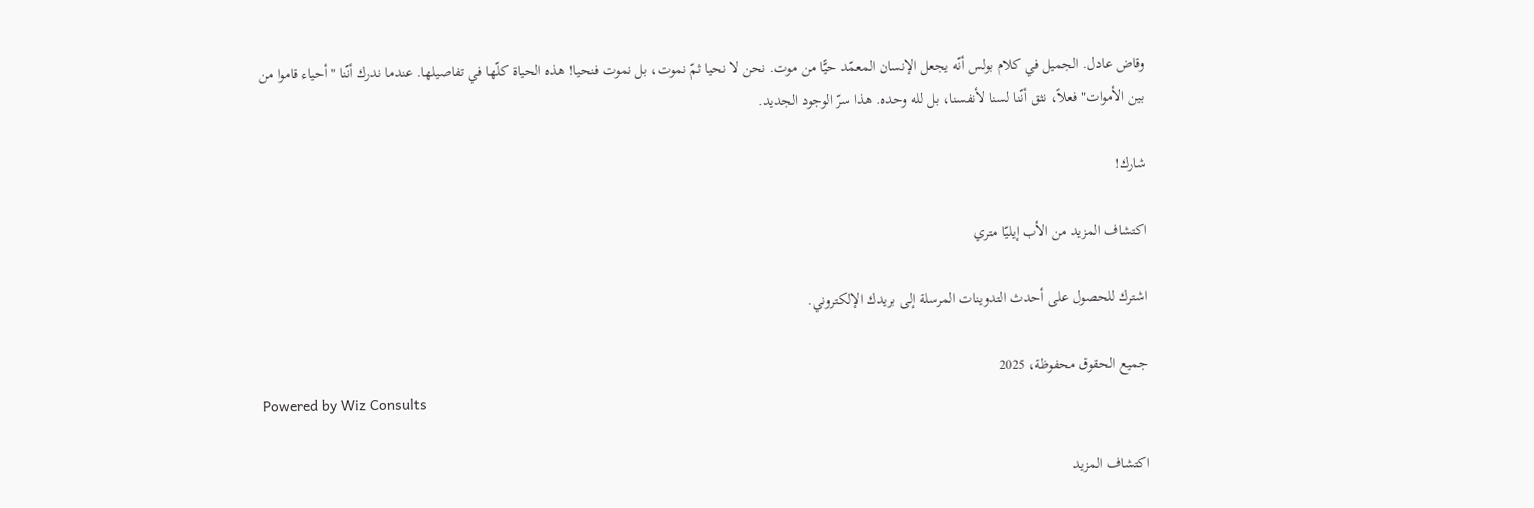وقاض عادل. الجميل في كلام بولس أنّه يجعل الإنسان المعمّد حيًّا من موت. نحن لا نحيا ثمّ نموت، بل نموت فنحيا! هذه الحياة كلّها في تفاصيلها. عندما ندرك أنّنا "أحياء قاموا من بين الأموات" فعلاً، نثق أنّنا لسنا لأنفسنا، بل لله وحده. هذا سرّ الوجود الجديد.

شارك!

اكتشاف المزيد من الأب إيليّا متري

اشترك للحصول على أحدث التدوينات المرسلة إلى بريدك الإلكتروني.

جميع الحقوق محفوظة، 2025
Powered by Wiz Consults

اكتشاف المزيد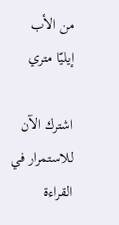من الأب إيليّا متري

اشترك الآن للاستمرار في القراءة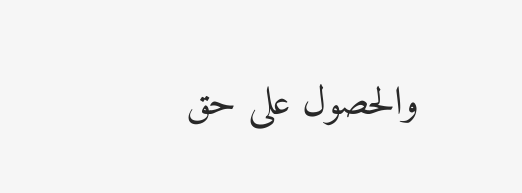والحصول على حق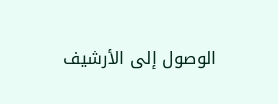الوصول إلى الأرشيف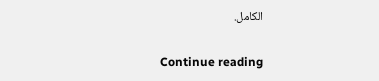الكامل.

Continue reading